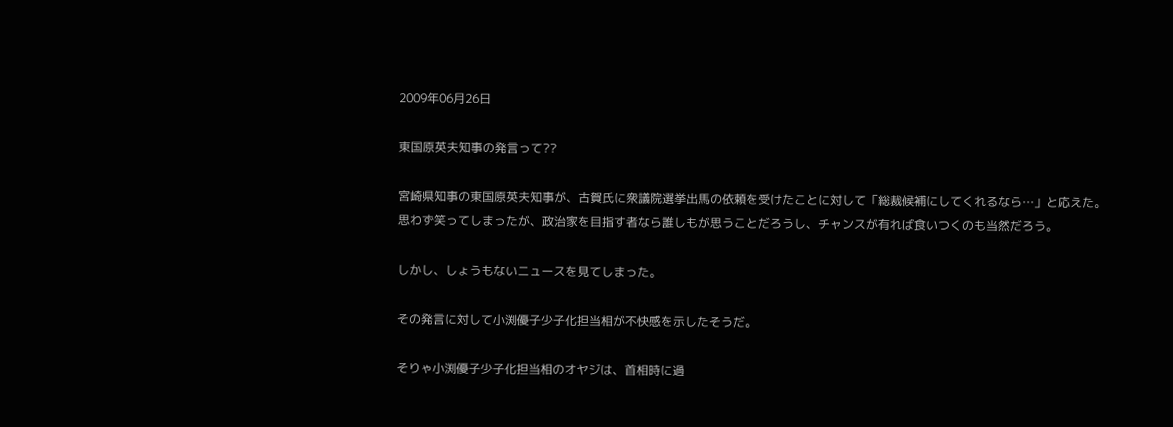2009年06月26日

東国原英夫知事の発言って??

宮崎県知事の東国原英夫知事が、古賀氏に衆議院選挙出馬の依頼を受けたことに対して「総裁候補にしてくれるなら…」と応えた。
思わず笑ってしまったが、政治家を目指す者なら誰しもが思うことだろうし、チャンスが有れば食いつくのも当然だろう。

しかし、しょうもないニュースを見てしまった。

その発言に対して小渕優子少子化担当相が不快感を示したそうだ。

そりゃ小渕優子少子化担当相のオヤジは、首相時に過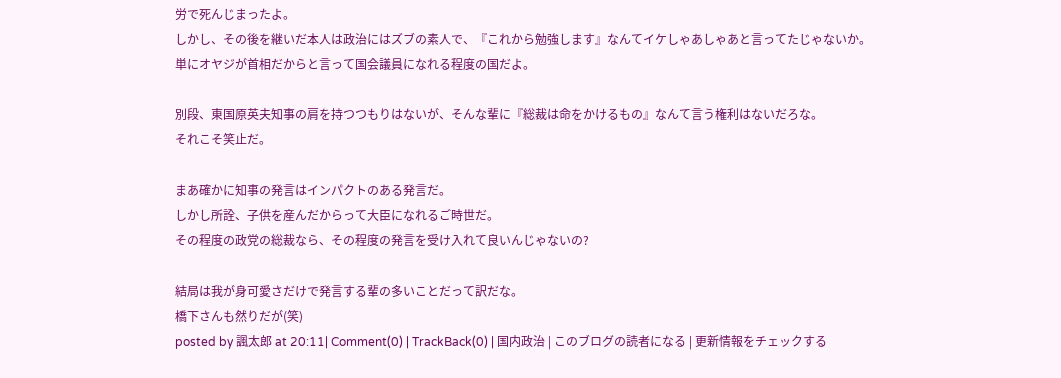労で死んじまったよ。
しかし、その後を継いだ本人は政治にはズブの素人で、『これから勉強します』なんてイケしゃあしゃあと言ってたじゃないか。
単にオヤジが首相だからと言って国会議員になれる程度の国だよ。

別段、東国原英夫知事の肩を持つつもりはないが、そんな輩に『総裁は命をかけるもの』なんて言う権利はないだろな。
それこそ笑止だ。

まあ確かに知事の発言はインパクトのある発言だ。
しかし所詮、子供を産んだからって大臣になれるご時世だ。
その程度の政党の総裁なら、その程度の発言を受け入れて良いんじゃないの?

結局は我が身可愛さだけで発言する輩の多いことだって訳だな。
橋下さんも然りだが(笑)
posted by 諷太郎 at 20:11| Comment(0) | TrackBack(0) | 国内政治 | このブログの読者になる | 更新情報をチェックする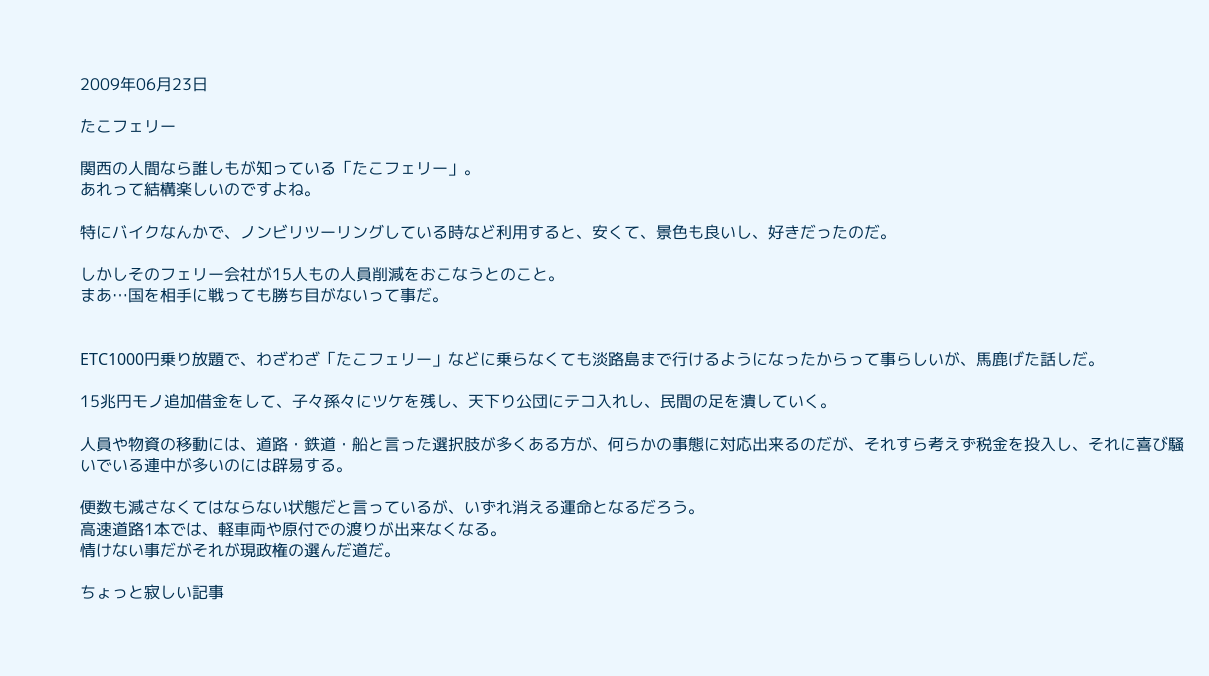2009年06月23日

たこフェリー

関西の人間なら誰しもが知っている「たこフェリー」。
あれって結構楽しいのですよね。

特にバイクなんかで、ノンビリツーリングしている時など利用すると、安くて、景色も良いし、好きだったのだ。

しかしそのフェリー会社が15人もの人員削減をおこなうとのこと。
まあ…国を相手に戦っても勝ち目がないって事だ。


ETC1000円乗り放題で、わざわざ「たこフェリー」などに乗らなくても淡路島まで行けるようになったからって事らしいが、馬鹿げた話しだ。

15兆円モノ追加借金をして、子々孫々にツケを残し、天下り公団にテコ入れし、民間の足を潰していく。

人員や物資の移動には、道路・鉄道・船と言った選択肢が多くある方が、何らかの事態に対応出来るのだが、それすら考えず税金を投入し、それに喜び騒いでいる連中が多いのには辟易する。

便数も減さなくてはならない状態だと言っているが、いずれ消える運命となるだろう。
高速道路1本では、軽車両や原付での渡りが出来なくなる。
情けない事だがそれが現政権の選んだ道だ。

ちょっと寂しい記事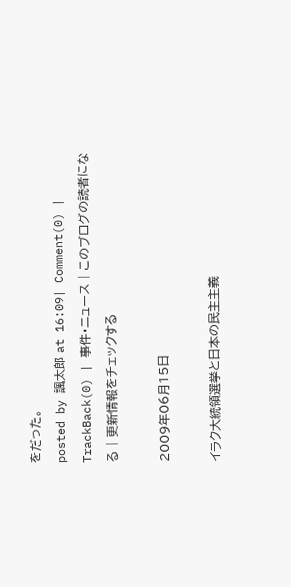をだった。
posted by 諷太郎 at 16:09| Comment(0) | TrackBack(0) | 事件・ニュース | このブログの読者になる | 更新情報をチェックする

2009年06月15日

イラク大統領選挙と日本の民主主義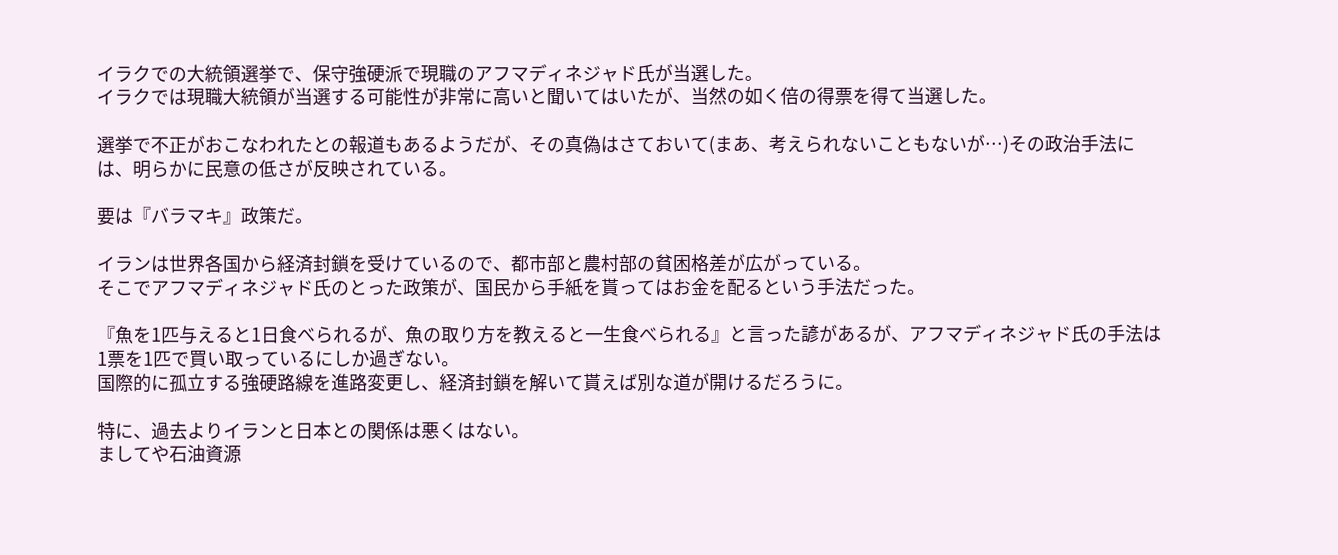イラクでの大統領選挙で、保守強硬派で現職のアフマディネジャド氏が当選した。
イラクでは現職大統領が当選する可能性が非常に高いと聞いてはいたが、当然の如く倍の得票を得て当選した。

選挙で不正がおこなわれたとの報道もあるようだが、その真偽はさておいて(まあ、考えられないこともないが…)その政治手法には、明らかに民意の低さが反映されている。

要は『バラマキ』政策だ。

イランは世界各国から経済封鎖を受けているので、都市部と農村部の貧困格差が広がっている。
そこでアフマディネジャド氏のとった政策が、国民から手紙を貰ってはお金を配るという手法だった。

『魚を1匹与えると1日食べられるが、魚の取り方を教えると一生食べられる』と言った諺があるが、アフマディネジャド氏の手法は1票を1匹で買い取っているにしか過ぎない。
国際的に孤立する強硬路線を進路変更し、経済封鎖を解いて貰えば別な道が開けるだろうに。

特に、過去よりイランと日本との関係は悪くはない。
ましてや石油資源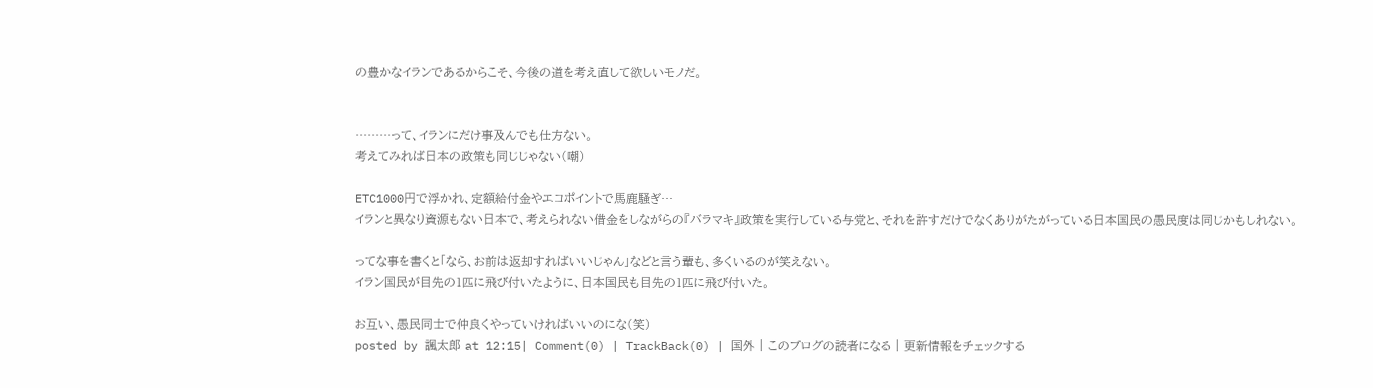の豊かなイランであるからこそ、今後の道を考え直して欲しいモノだ。


………って、イランにだけ事及んでも仕方ない。
考えてみれば日本の政策も同じじゃない(嘲)

ETC1000円で浮かれ、定額給付金やエコポイントで馬鹿騒ぎ…
イランと異なり資源もない日本で、考えられない借金をしながらの『バラマキ』政策を実行している与党と、それを許すだけでなくありがたがっている日本国民の愚民度は同じかもしれない。

ってな事を書くと「なら、お前は返却すればいいじゃん」などと言う輩も、多くいるのが笑えない。
イラン国民が目先の1匹に飛び付いたように、日本国民も目先の1匹に飛び付いた。

お互い、愚民同士で仲良くやっていければいいのにな(笑)
posted by 諷太郎 at 12:15| Comment(0) | TrackBack(0) | 国外 | このブログの読者になる | 更新情報をチェックする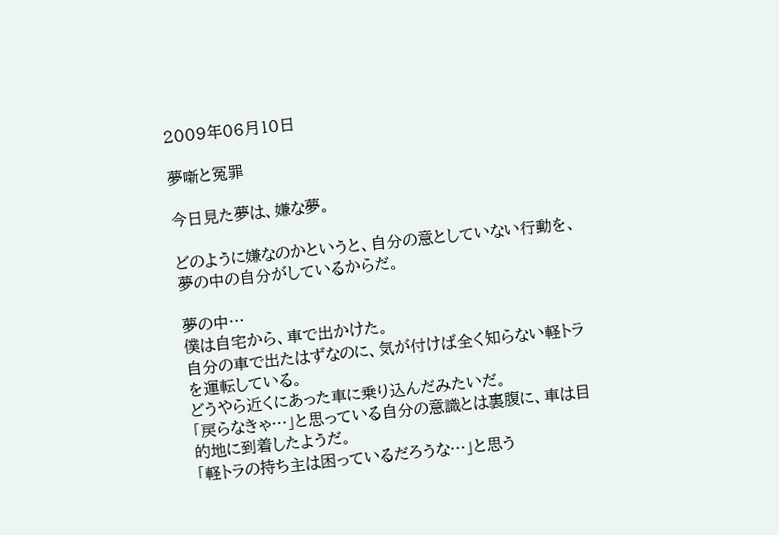2009年06月10日

夢噺と冤罪

今日見た夢は、嫌な夢。

どのように嫌なのかというと、自分の意としていない行動を、夢の中の自分がしているからだ。

夢の中…
僕は自宅から、車で出かけた。
自分の車で出たはずなのに、気が付けば全く知らない軽トラを運転している。
どうやら近くにあった車に乗り込んだみたいだ。
「戻らなきゃ…」と思っている自分の意識とは裏腹に、車は目的地に到着したようだ。
「軽トラの持ち主は困っているだろうな…」と思う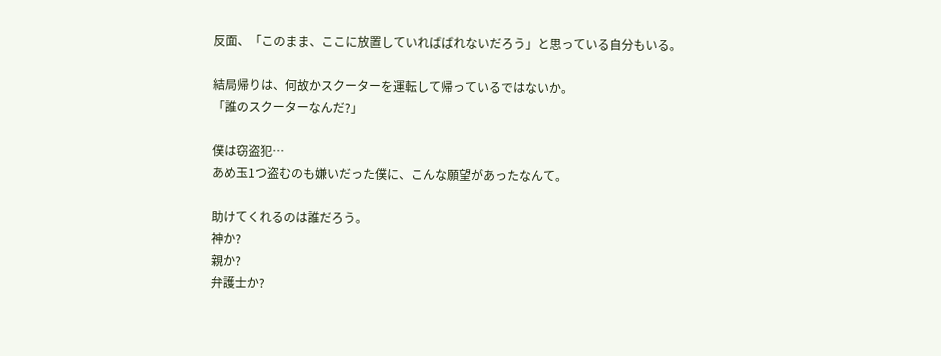反面、「このまま、ここに放置していればばれないだろう」と思っている自分もいる。

結局帰りは、何故かスクーターを運転して帰っているではないか。
「誰のスクーターなんだ?」

僕は窃盗犯…
あめ玉1つ盗むのも嫌いだった僕に、こんな願望があったなんて。

助けてくれるのは誰だろう。
神か?
親か?
弁護士か?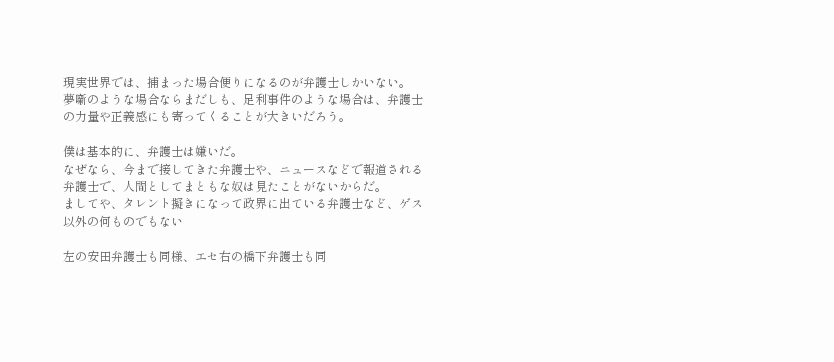現実世界では、捕まった場合便りになるのが弁護士しかいない。
夢噺のような場合ならまだしも、足利事件のような場合は、弁護士の力量や正義感にも寄ってくることが大きいだろう。

僕は基本的に、弁護士は嫌いだ。
なぜなら、今まで接してきた弁護士や、ニュースなどで報道される弁護士で、人間としてまともな奴は見たことがないからだ。
ましてや、タレント擬きになって政界に出ている弁護士など、ゲス以外の何ものでもない

左の安田弁護士も同様、エセ右の橋下弁護士も同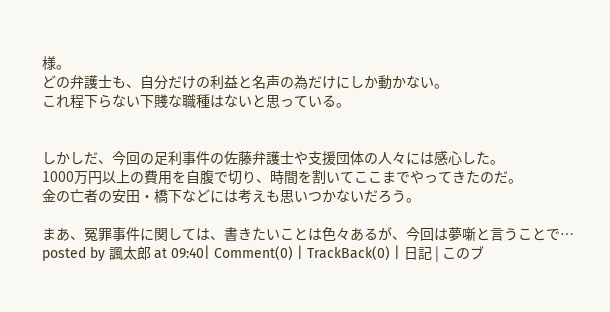様。
どの弁護士も、自分だけの利益と名声の為だけにしか動かない。
これ程下らない下賤な職種はないと思っている。


しかしだ、今回の足利事件の佐藤弁護士や支援団体の人々には感心した。
1000万円以上の費用を自腹で切り、時間を割いてここまでやってきたのだ。
金の亡者の安田・橋下などには考えも思いつかないだろう。

まあ、冤罪事件に関しては、書きたいことは色々あるが、今回は夢噺と言うことで…
posted by 諷太郎 at 09:40| Comment(0) | TrackBack(0) | 日記 | このブ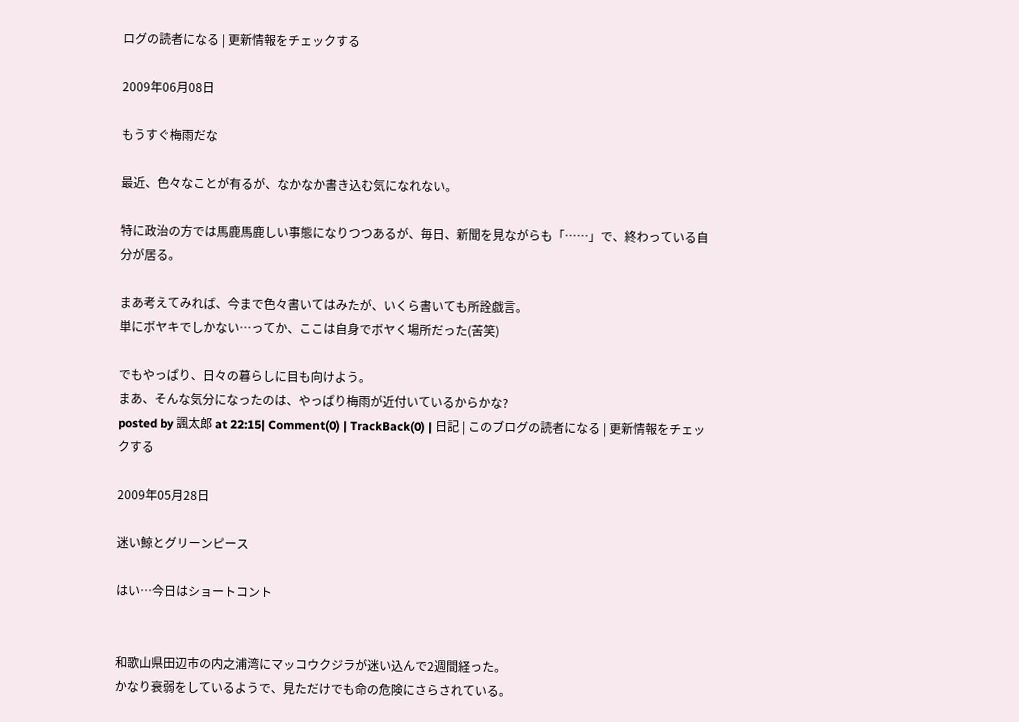ログの読者になる | 更新情報をチェックする

2009年06月08日

もうすぐ梅雨だな

最近、色々なことが有るが、なかなか書き込む気になれない。

特に政治の方では馬鹿馬鹿しい事態になりつつあるが、毎日、新聞を見ながらも「……」で、終わっている自分が居る。

まあ考えてみれば、今まで色々書いてはみたが、いくら書いても所詮戯言。
単にボヤキでしかない…ってか、ここは自身でボヤく場所だった(苦笑)

でもやっぱり、日々の暮らしに目も向けよう。
まあ、そんな気分になったのは、やっぱり梅雨が近付いているからかな?
posted by 諷太郎 at 22:15| Comment(0) | TrackBack(0) | 日記 | このブログの読者になる | 更新情報をチェックする

2009年05月28日

迷い鯨とグリーンピース

はい…今日はショートコント


和歌山県田辺市の内之浦湾にマッコウクジラが迷い込んで2週間経った。
かなり衰弱をしているようで、見ただけでも命の危険にさらされている。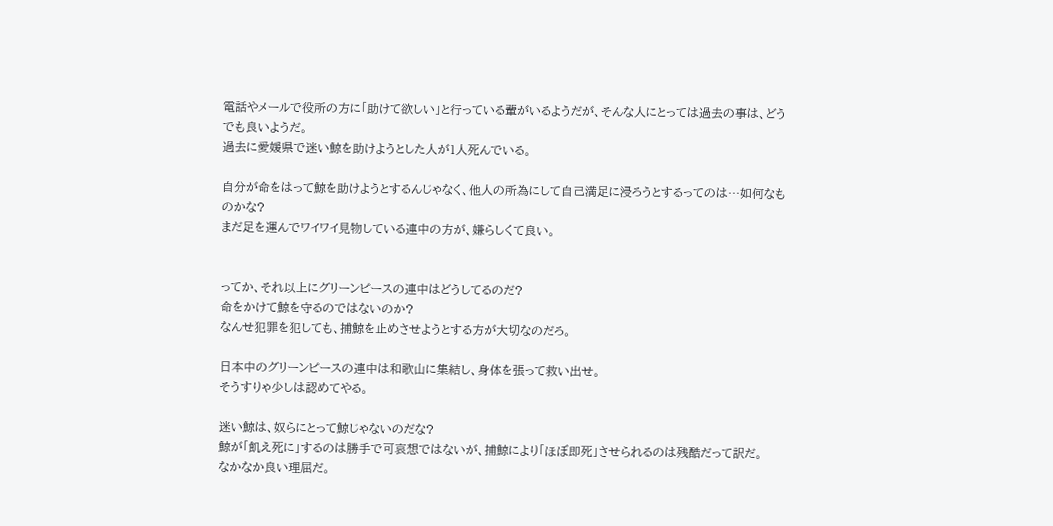電話やメールで役所の方に「助けて欲しい」と行っている輩がいるようだが、そんな人にとっては過去の事は、どうでも良いようだ。
過去に愛媛県で迷い鯨を助けようとした人が1人死んでいる。

自分が命をはって鯨を助けようとするんじゃなく、他人の所為にして自己満足に浸ろうとするってのは…如何なものかな?
まだ足を運んでワイワイ見物している連中の方が、嫌らしくて良い。


ってか、それ以上にグリーンピースの連中はどうしてるのだ?
命をかけて鯨を守るのではないのか?
なんせ犯罪を犯しても、捕鯨を止めさせようとする方が大切なのだろ。

日本中のグリーンピースの連中は和歌山に集結し、身体を張って救い出せ。
そうすりゃ少しは認めてやる。

迷い鯨は、奴らにとって鯨じゃないのだな?
鯨が「飢え死に」するのは勝手で可哀想ではないが、捕鯨により「ほぼ即死」させられるのは残酷だって訳だ。
なかなか良い理屈だ。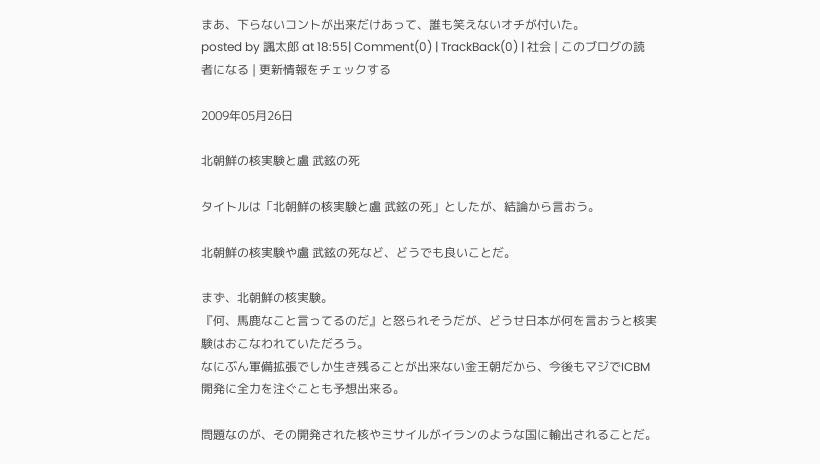まあ、下らないコントが出来だけあって、誰も笑えないオチが付いた。
posted by 諷太郎 at 18:55| Comment(0) | TrackBack(0) | 社会 | このブログの読者になる | 更新情報をチェックする

2009年05月26日

北朝鮮の核実験と盧 武鉉の死

タイトルは「北朝鮮の核実験と盧 武鉉の死」としたが、結論から言おう。

北朝鮮の核実験や盧 武鉉の死など、どうでも良いことだ。

まず、北朝鮮の核実験。
『何、馬鹿なこと言ってるのだ』と怒られそうだが、どうせ日本が何を言おうと核実験はおこなわれていただろう。
なにぶん軍備拡張でしか生き残ることが出来ない金王朝だから、今後もマジでICBM開発に全力を注ぐことも予想出来る。

問題なのが、その開発された核やミサイルがイランのような国に輸出されることだ。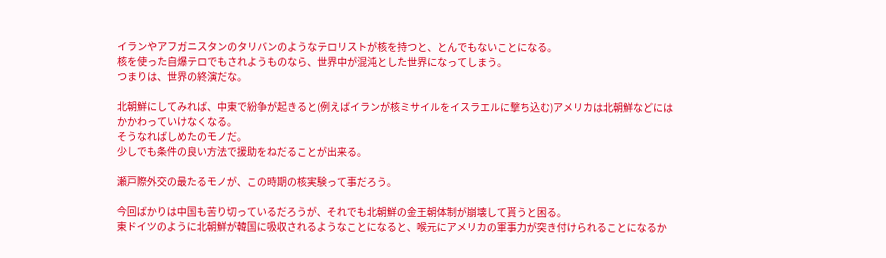イランやアフガニスタンのタリバンのようなテロリストが核を持つと、とんでもないことになる。
核を使った自爆テロでもされようものなら、世界中が混沌とした世界になってしまう。
つまりは、世界の終演だな。

北朝鮮にしてみれば、中東で紛争が起きると(例えばイランが核ミサイルをイスラエルに撃ち込む)アメリカは北朝鮮などにはかかわっていけなくなる。
そうなればしめたのモノだ。
少しでも条件の良い方法で援助をねだることが出来る。

瀬戸際外交の最たるモノが、この時期の核実験って事だろう。

今回ばかりは中国も苦り切っているだろうが、それでも北朝鮮の金王朝体制が崩壊して貰うと困る。
東ドイツのように北朝鮮が韓国に吸収されるようなことになると、喉元にアメリカの軍事力が突き付けられることになるか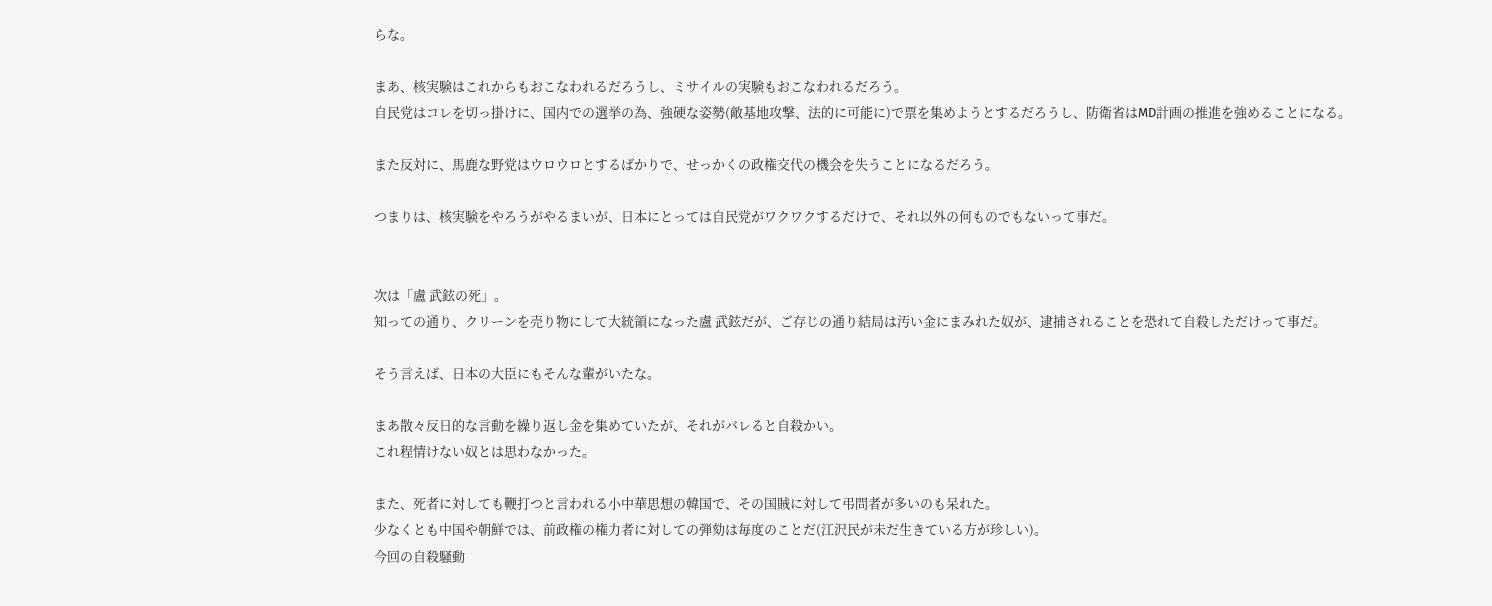らな。

まあ、核実験はこれからもおこなわれるだろうし、ミサイルの実験もおこなわれるだろう。
自民党はコレを切っ掛けに、国内での選挙の為、強硬な姿勢(敵基地攻撃、法的に可能に)で票を集めようとするだろうし、防衛省はMD計画の推進を強めることになる。

また反対に、馬鹿な野党はウロウロとするばかりで、せっかくの政権交代の機会を失うことになるだろう。

つまりは、核実験をやろうがやるまいが、日本にとっては自民党がワクワクするだけで、それ以外の何ものでもないって事だ。


次は「盧 武鉉の死」。
知っての通り、クリーンを売り物にして大統領になった盧 武鉉だが、ご存じの通り結局は汚い金にまみれた奴が、逮捕されることを恐れて自殺しただけって事だ。

そう言えば、日本の大臣にもそんな輩がいたな。

まあ散々反日的な言動を繰り返し金を集めていたが、それがバレると自殺かい。
これ程情けない奴とは思わなかった。

また、死者に対しても鞭打つと言われる小中華思想の韓国で、その国賊に対して弔問者が多いのも呆れた。
少なくとも中国や朝鮮では、前政権の権力者に対しての弾劾は毎度のことだ(江沢民が未だ生きている方が珍しい)。
今回の自殺騒動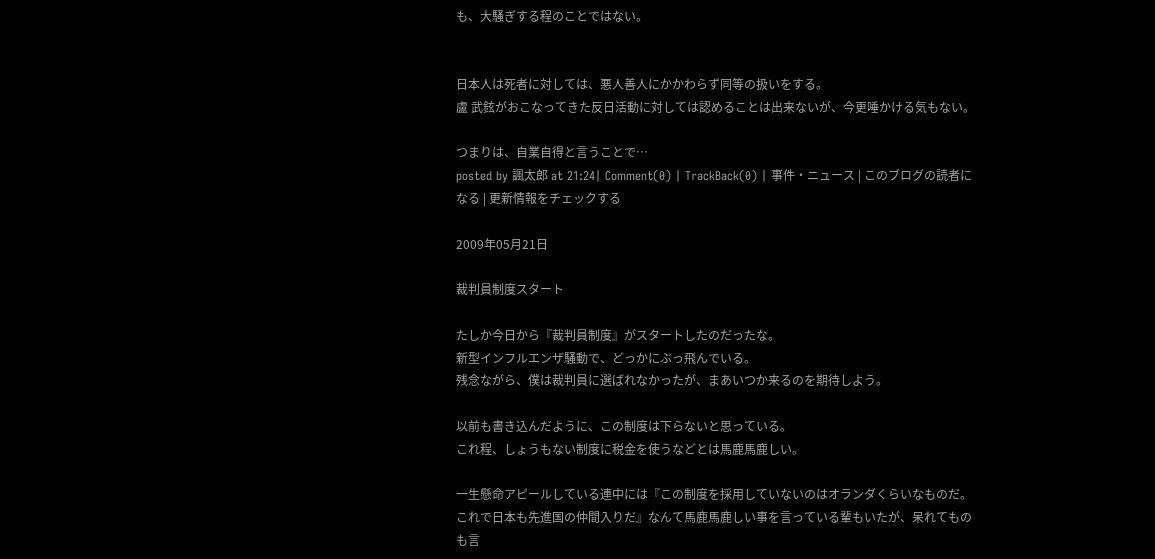も、大騒ぎする程のことではない。


日本人は死者に対しては、悪人善人にかかわらず同等の扱いをする。
盧 武鉉がおこなってきた反日活動に対しては認めることは出来ないが、今更唾かける気もない。

つまりは、自業自得と言うことで…
posted by 諷太郎 at 21:24| Comment(0) | TrackBack(0) | 事件・ニュース | このブログの読者になる | 更新情報をチェックする

2009年05月21日

裁判員制度スタート

たしか今日から『裁判員制度』がスタートしたのだったな。
新型インフルエンザ騒動で、どっかにぶっ飛んでいる。
残念ながら、僕は裁判員に選ばれなかったが、まあいつか来るのを期待しよう。

以前も書き込んだように、この制度は下らないと思っている。
これ程、しょうもない制度に税金を使うなどとは馬鹿馬鹿しい。

一生懸命アピールしている連中には『この制度を採用していないのはオランダくらいなものだ。これで日本も先進国の仲間入りだ』なんて馬鹿馬鹿しい事を言っている輩もいたが、呆れてものも言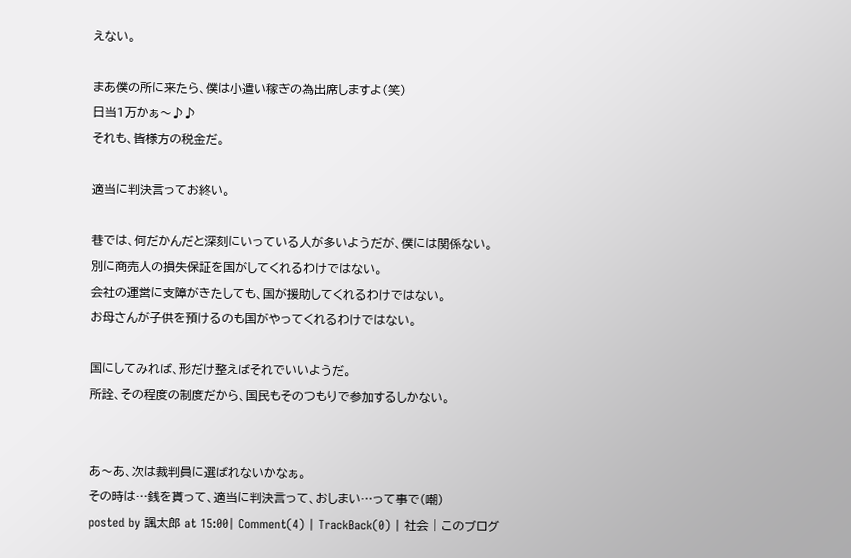えない。

まあ僕の所に来たら、僕は小遣い稼ぎの為出席しますよ(笑)
日当1万かぁ〜♪♪
それも、皆様方の税金だ。

適当に判決言ってお終い。

巷では、何だかんだと深刻にいっている人が多いようだが、僕には関係ない。
別に商売人の損失保証を国がしてくれるわけではない。
会社の運営に支障がきたしても、国が援助してくれるわけではない。
お母さんが子供を預けるのも国がやってくれるわけではない。

国にしてみれば、形だけ整えばそれでいいようだ。
所詮、その程度の制度だから、国民もそのつもりで参加するしかない。


あ〜あ、次は裁判員に選ばれないかなぁ。
その時は…銭を貰って、適当に判決言って、おしまい…って事で(嘲)
posted by 諷太郎 at 15:00| Comment(4) | TrackBack(0) | 社会 | このブログ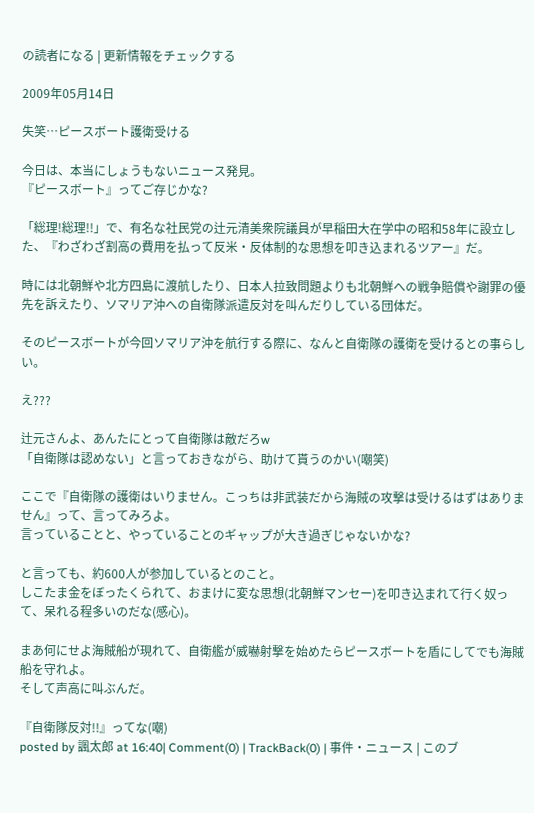の読者になる | 更新情報をチェックする

2009年05月14日

失笑…ピースボート護衛受ける

今日は、本当にしょうもないニュース発見。
『ピースボート』ってご存じかな?

「総理!総理!!」で、有名な社民党の辻元清美衆院議員が早稲田大在学中の昭和58年に設立した、『わざわざ割高の費用を払って反米・反体制的な思想を叩き込まれるツアー』だ。

時には北朝鮮や北方四島に渡航したり、日本人拉致問題よりも北朝鮮への戦争賠償や謝罪の優先を訴えたり、ソマリア沖への自衛隊派遣反対を叫んだりしている団体だ。

そのピースボートが今回ソマリア沖を航行する際に、なんと自衛隊の護衛を受けるとの事らしい。

え???

辻元さんよ、あんたにとって自衛隊は敵だろw
「自衛隊は認めない」と言っておきながら、助けて貰うのかい(嘲笑)

ここで『自衛隊の護衛はいりません。こっちは非武装だから海賊の攻撃は受けるはずはありません』って、言ってみろよ。
言っていることと、やっていることのギャップが大き過ぎじゃないかな?

と言っても、約600人が参加しているとのこと。
しこたま金をぼったくられて、おまけに変な思想(北朝鮮マンセー)を叩き込まれて行く奴って、呆れる程多いのだな(感心)。

まあ何にせよ海賊船が現れて、自衛艦が威嚇射撃を始めたらピースボートを盾にしてでも海賊船を守れよ。
そして声高に叫ぶんだ。

『自衛隊反対!!』ってな(嘲)
posted by 諷太郎 at 16:40| Comment(0) | TrackBack(0) | 事件・ニュース | このブ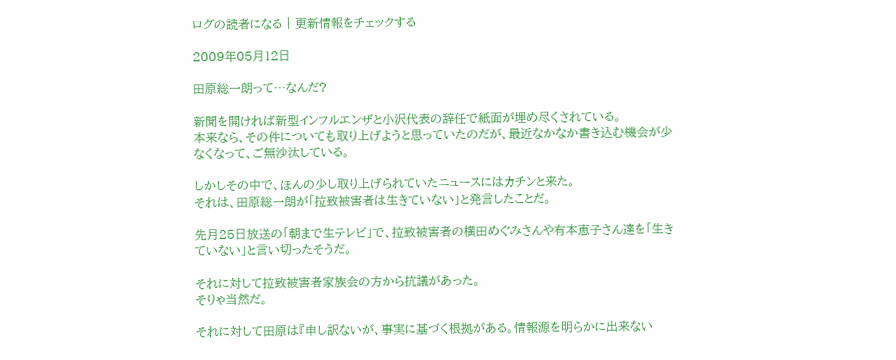ログの読者になる | 更新情報をチェックする

2009年05月12日

田原総一朗って…なんだ?

新聞を開ければ新型インフルエンザと小沢代表の辞任で紙面が埋め尽くされている。
本来なら、その件についても取り上げようと思っていたのだが、最近なかなか書き込む機会が少なくなって、ご無沙汰している。

しかしその中で、ほんの少し取り上げられていたニュースにはカチンと来た。
それは、田原総一朗が「拉致被害者は生きていない」と発言したことだ。

先月25日放送の「朝まで生テレビ」で、拉致被害者の横田めぐみさんや有本恵子さん達を「生きていない」と言い切ったそうだ。

それに対して拉致被害者家族会の方から抗議があった。
そりゃ当然だ。

それに対して田原は『申し訳ないが、事実に基づく根拠がある。情報源を明らかに出来ない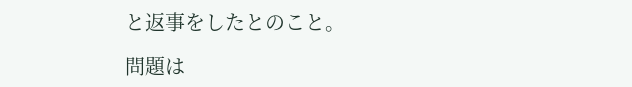と返事をしたとのこと。

問題は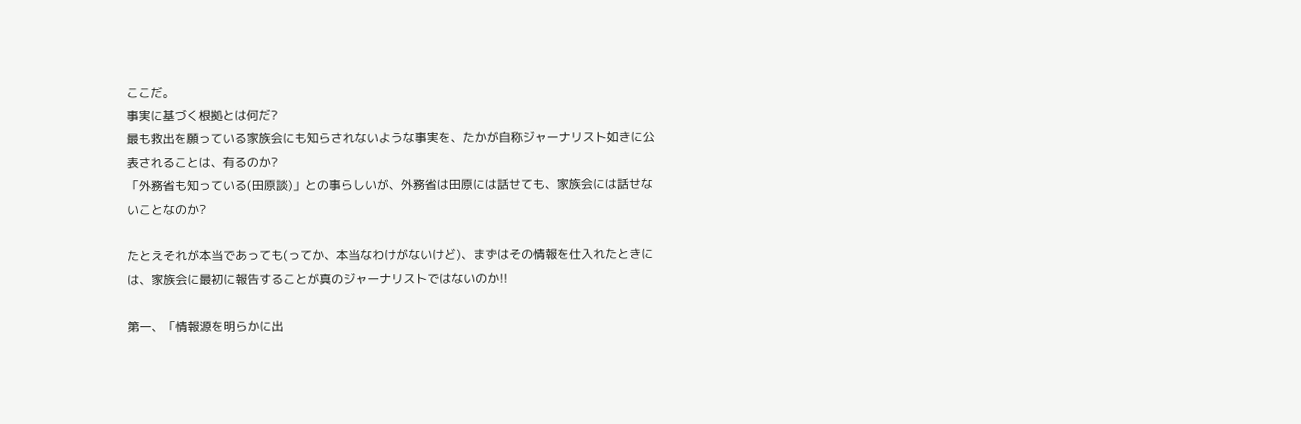ここだ。
事実に基づく根拠とは何だ?
最も救出を願っている家族会にも知らされないような事実を、たかが自称ジャーナリスト如きに公表されることは、有るのか?
「外務省も知っている(田原談)」との事らしいが、外務省は田原には話せても、家族会には話せないことなのか?

たとえそれが本当であっても(ってか、本当なわけがないけど)、まずはその情報を仕入れたときには、家族会に最初に報告することが真のジャーナリストではないのか!!

第一、「情報源を明らかに出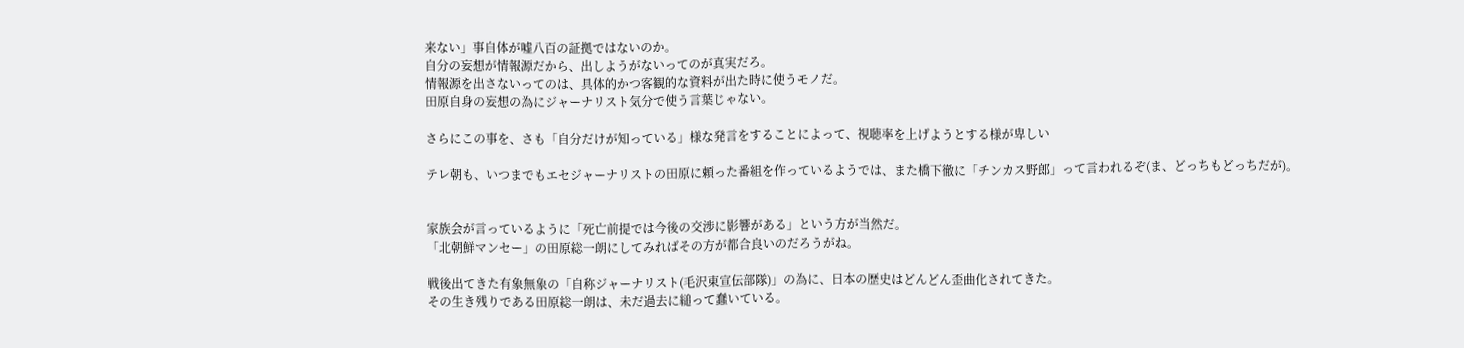来ない」事自体が嘘八百の証拠ではないのか。
自分の妄想が情報源だから、出しようがないってのが真実だろ。
情報源を出さないってのは、具体的かつ客観的な資料が出た時に使うモノだ。
田原自身の妄想の為にジャーナリスト気分で使う言葉じゃない。

さらにこの事を、さも「自分だけが知っている」様な発言をすることによって、視聴率を上げようとする様が卑しい

テレ朝も、いつまでもエセジャーナリストの田原に頼った番組を作っているようでは、また橋下徹に「チンカス野郎」って言われるぞ(ま、どっちもどっちだが)。


家族会が言っているように「死亡前提では今後の交渉に影響がある」という方が当然だ。
「北朝鮮マンセー」の田原総一朗にしてみればその方が都合良いのだろうがね。

戦後出てきた有象無象の「自称ジャーナリスト(毛沢東宣伝部隊)」の為に、日本の歴史はどんどん歪曲化されてきた。
その生き残りである田原総一朗は、未だ過去に縋って蠢いている。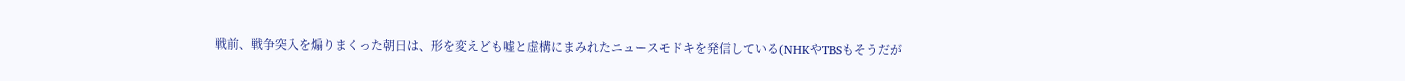戦前、戦争突入を煽りまくった朝日は、形を変えども嘘と虚構にまみれたニュースモドキを発信している(NHKやTBSもそうだが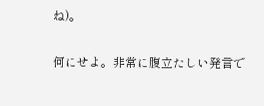ね)。

何にせよ。非常に腹立たしい発言で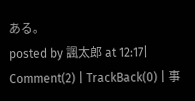ある。
posted by 諷太郎 at 12:17| Comment(2) | TrackBack(0) | 事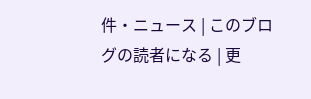件・ニュース | このブログの読者になる | 更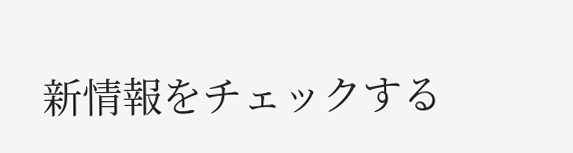新情報をチェックする